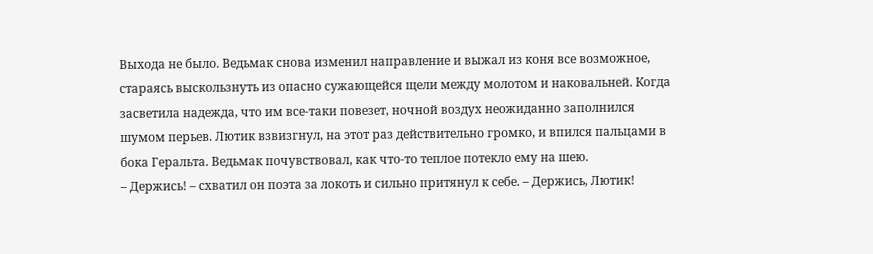Выхода не было. Ведьмак снова изменил направление и выжал из коня все возможное, стараясь выскользнуть из опасно сужающейся щели между молотом и наковальней. Когда засветила надежда, что им все-таки повезет, ночной воздух неожиданно заполнился шумом перьев. Лютик взвизгнул, на этот раз действительно громко, и впился пальцами в бока Геральта. Ведьмак почувствовал, как что-то теплое потекло ему на шею.
– Держись! – схватил он поэта за локоть и сильно притянул к себе. – Держись, Лютик!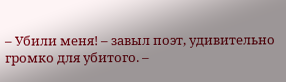– Убили меня! – завыл поэт, удивительно громко для убитого. –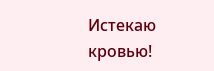Истекаю кровью!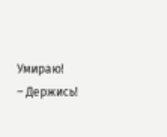Умираю!
– Держись!